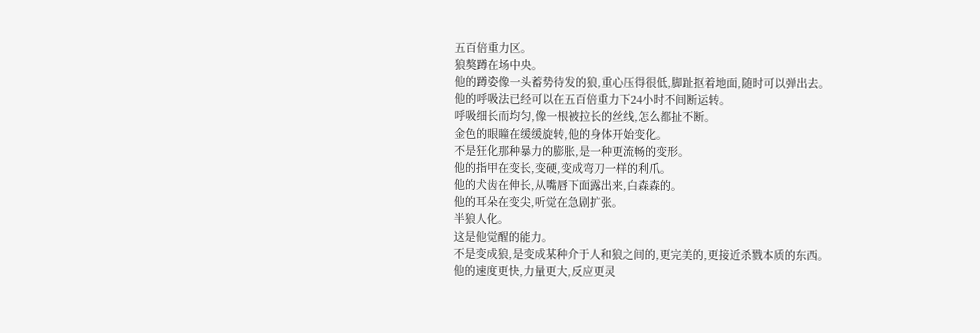五百倍重力区。
狼獒蹲在场中央。
他的蹲姿像一头蓄势待发的狼,重心压得很低,脚趾抠着地面,随时可以弹出去。
他的呼吸法已经可以在五百倍重力下24小时不间断运转。
呼吸细长而均匀,像一根被拉长的丝线,怎么都扯不断。
金色的眼瞳在缓缓旋转,他的身体开始变化。
不是狂化那种暴力的膨胀,是一种更流畅的变形。
他的指甲在变长,变硬,变成弯刀一样的利爪。
他的犬齿在伸长,从嘴唇下面露出来,白森森的。
他的耳朵在变尖,听觉在急剧扩张。
半狼人化。
这是他觉醒的能力。
不是变成狼,是变成某种介于人和狼之间的,更完美的,更接近杀戮本质的东西。
他的速度更快,力量更大,反应更灵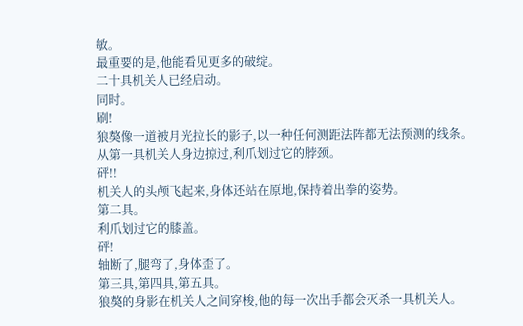敏。
最重要的是,他能看见更多的破绽。
二十具机关人已经启动。
同时。
刷!
狼獒像一道被月光拉长的影子,以一种任何测距法阵都无法预测的线条。
从第一具机关人身边掠过,利爪划过它的脖颈。
砰!!
机关人的头颅飞起来,身体还站在原地,保持着出拳的姿势。
第二具。
利爪划过它的膝盖。
砰!
轴断了,腿弯了,身体歪了。
第三具,第四具,第五具。
狼獒的身影在机关人之间穿梭,他的每一次出手都会灭杀一具机关人。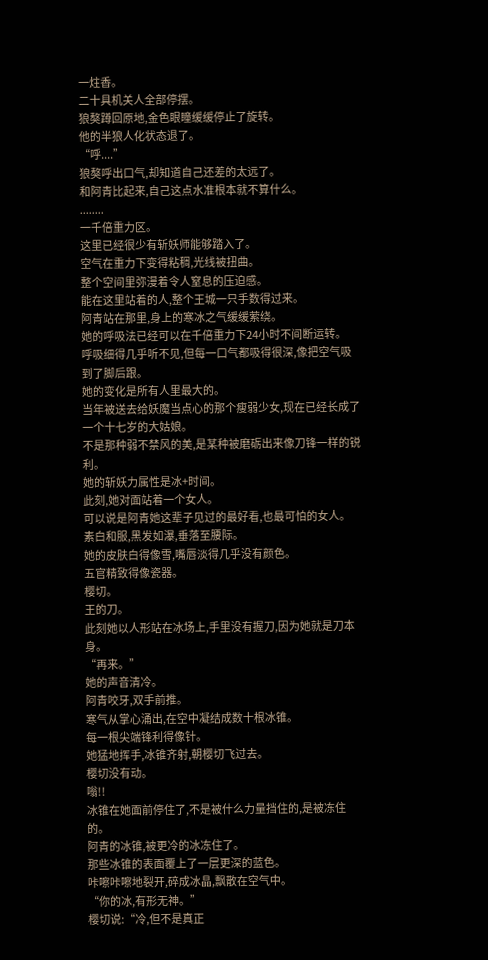一炷香。
二十具机关人全部停摆。
狼獒蹲回原地,金色眼瞳缓缓停止了旋转。
他的半狼人化状态退了。
“呼....”
狼獒呼出口气,却知道自己还差的太远了。
和阿青比起来,自己这点水准根本就不算什么。
........
一千倍重力区。
这里已经很少有斩妖师能够踏入了。
空气在重力下变得粘稠,光线被扭曲。
整个空间里弥漫着令人窒息的压迫感。
能在这里站着的人,整个王城一只手数得过来。
阿青站在那里,身上的寒冰之气缓缓萦绕。
她的呼吸法已经可以在千倍重力下24小时不间断运转。
呼吸细得几乎听不见,但每一口气都吸得很深,像把空气吸到了脚后跟。
她的变化是所有人里最大的。
当年被送去给妖魔当点心的那个瘦弱少女,现在已经长成了一个十七岁的大姑娘。
不是那种弱不禁风的美,是某种被磨砺出来像刀锋一样的锐利。
她的斩妖力属性是冰+时间。
此刻,她对面站着一个女人。
可以说是阿青她这辈子见过的最好看,也最可怕的女人。
素白和服,黑发如瀑,垂落至腰际。
她的皮肤白得像雪,嘴唇淡得几乎没有颜色。
五官精致得像瓷器。
樱切。
王的刀。
此刻她以人形站在冰场上,手里没有握刀,因为她就是刀本身。
“再来。”
她的声音清冷。
阿青咬牙,双手前推。
寒气从掌心涌出,在空中凝结成数十根冰锥。
每一根尖端锋利得像针。
她猛地挥手,冰锥齐射,朝樱切飞过去。
樱切没有动。
嗡!!
冰锥在她面前停住了,不是被什么力量挡住的,是被冻住的。
阿青的冰锥,被更冷的冰冻住了。
那些冰锥的表面覆上了一层更深的蓝色。
咔嚓咔嚓地裂开,碎成冰晶,飘散在空气中。
“你的冰,有形无神。”
樱切说:“冷,但不是真正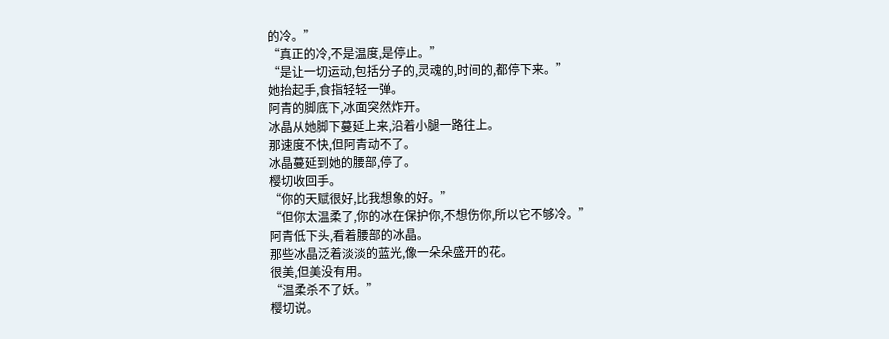的冷。”
“真正的冷,不是温度,是停止。”
“是让一切运动,包括分子的,灵魂的,时间的,都停下来。”
她抬起手,食指轻轻一弹。
阿青的脚底下,冰面突然炸开。
冰晶从她脚下蔓延上来,沿着小腿一路往上。
那速度不快,但阿青动不了。
冰晶蔓延到她的腰部,停了。
樱切收回手。
“你的天赋很好,比我想象的好。”
“但你太温柔了,你的冰在保护你,不想伤你,所以它不够冷。”
阿青低下头,看着腰部的冰晶。
那些冰晶泛着淡淡的蓝光,像一朵朵盛开的花。
很美,但美没有用。
“温柔杀不了妖。”
樱切说。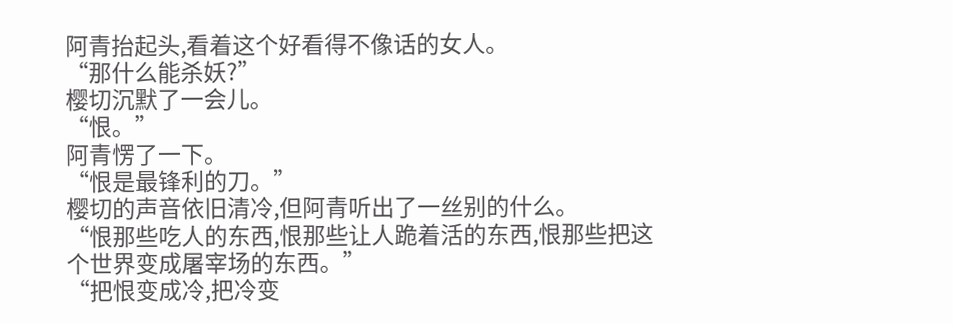阿青抬起头,看着这个好看得不像话的女人。
“那什么能杀妖?”
樱切沉默了一会儿。
“恨。”
阿青愣了一下。
“恨是最锋利的刀。”
樱切的声音依旧清冷,但阿青听出了一丝别的什么。
“恨那些吃人的东西,恨那些让人跪着活的东西,恨那些把这个世界变成屠宰场的东西。”
“把恨变成冷,把冷变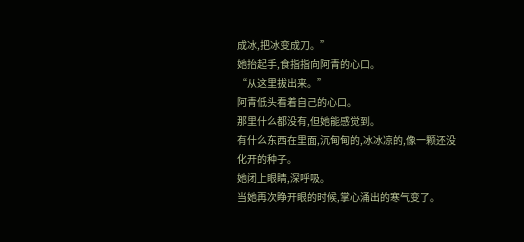成冰,把冰变成刀。”
她抬起手,食指指向阿青的心口。
“从这里拔出来。”
阿青低头看着自己的心口。
那里什么都没有,但她能感觉到。
有什么东西在里面,沉甸甸的,冰冰凉的,像一颗还没化开的种子。
她闭上眼睛,深呼吸。
当她再次睁开眼的时候,掌心涌出的寒气变了。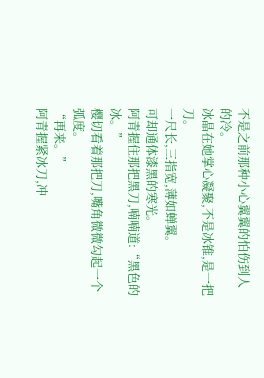不是之前那种小心翼翼的怕伤到人的冷。
冰晶在她掌心凝聚,不是冰锥,是一把刀。
一尺长,三指宽,薄如蝉翼。
可却通体漆黑的寒光。
阿青握住那把黑刀,喃喃道:“黑色的冰。”
樱切看着那把刀,嘴角微微勾起一个弧度。
“再来。”
阿青握紧冰刀,冲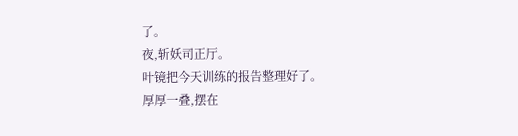了。
夜,斩妖司正厅。
叶镜把今天训练的报告整理好了。
厚厚一叠,摆在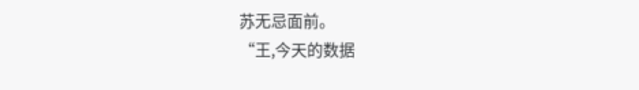苏无忌面前。
“王,今天的数据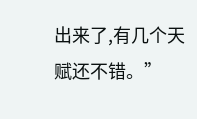出来了,有几个天赋还不错。”